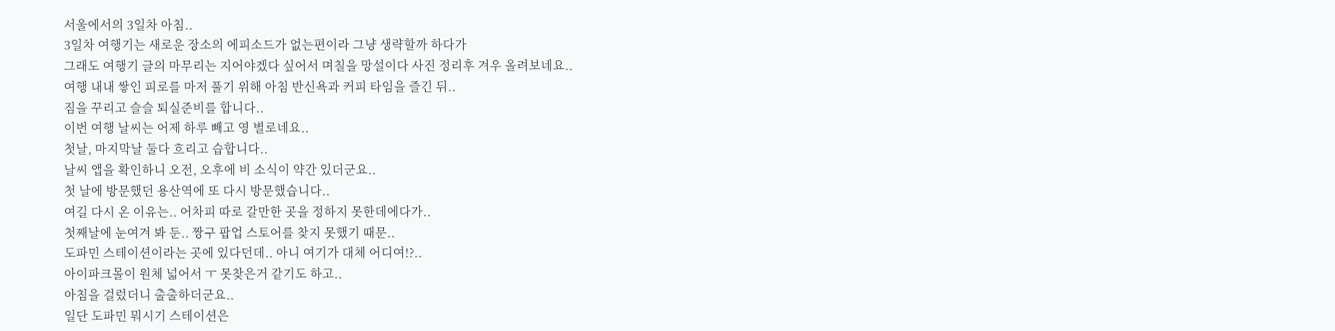서울에서의 3일차 아침..
3일차 여행기는 새로운 장소의 에피소드가 없는편이라 그냥 생략할까 하다가
그래도 여행기 글의 마무리는 지어야겠다 싶어서 며칠을 망설이다 사진 정리후 겨우 올려보네요..
여행 내내 쌓인 피로를 마저 풀기 위해 아침 반신욕과 커피 타임을 즐긴 뒤..
짐을 꾸리고 슬슬 퇴실준비를 합니다..
이번 여행 날씨는 어제 하루 빼고 영 별로네요..
첫날, 마지막날 둘다 흐리고 습합니다..
날씨 앱을 확인하니 오전, 오후에 비 소식이 약간 있더군요..
첫 날에 방문했던 용산역에 또 다시 방문했습니다..
여길 다시 온 이유는.. 어차피 따로 갈만한 곳을 정하지 못한데에다가..
첫째날에 눈여겨 봐 둔.. 짱구 팝업 스토어를 찾지 못했기 때문..
도파민 스테이션이라는 곳에 있다던데.. 아니 여기가 대체 어디여!?..
아이파크몰이 원체 넓어서 ㅜ 못찾은거 같기도 하고..
아침을 걸렀더니 출출하더군요..
일단 도파민 뭐시기 스테이션은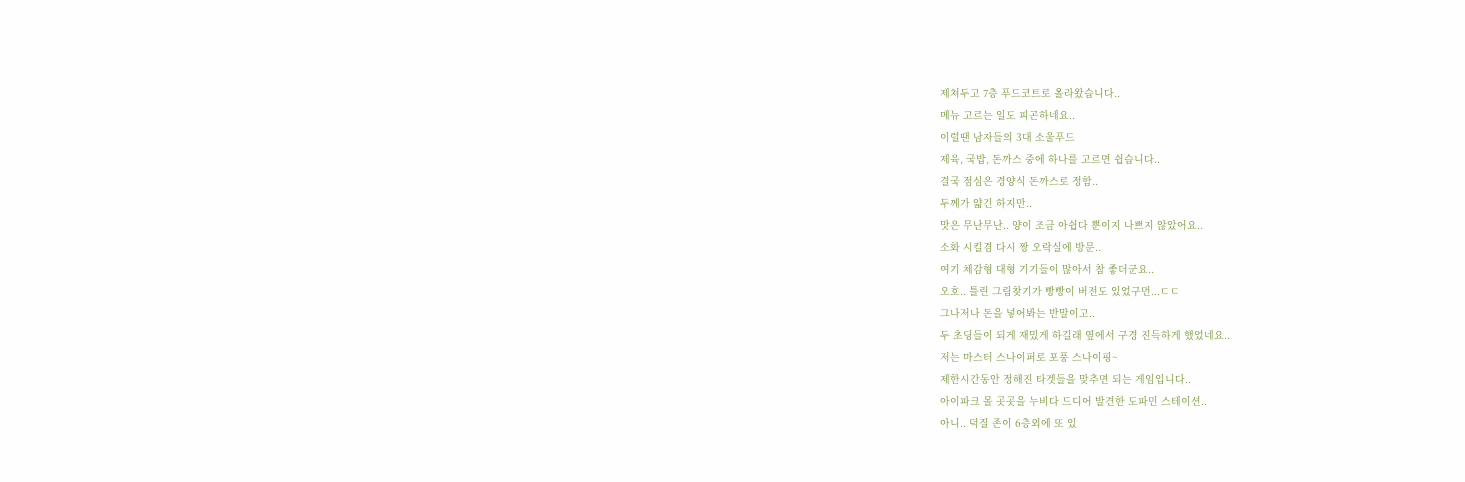제쳐두고 7층 푸드코트로 올라왔습니다..
메뉴 고르는 일도 피곤하네요..
이럴땐 남자들의 3대 소울푸드
제육, 국밥, 돈까스 중에 하나를 고르면 쉽습니다..
결국 점심은 경양식 돈까스로 정함..
두께가 얇긴 하지만..
맛은 무난무난.. 양이 조금 아쉽다 뿐이지 나쁘지 않았어요..
소화 시킬겸 다시 짱 오락실에 방문..
여기 체감형 대형 기기들이 많아서 참 좋더군요..
오호.. 틀린 그림찾기가 빵빵이 버전도 있었구먼...ㄷㄷ
그나저나 돈을 넣어봐는 반말이고..
두 초딩들이 되게 재밌게 하길래 옆에서 구경 진득하게 했었네요..
저는 마스터 스나이퍼로 포풍 스나이핑~
제한시간동안 정해진 타겟들을 맞추면 되는 게임입니다..
아이파크 몰 곳곳을 누비다 드디어 발견한 도파민 스테이션..
아니.. 덕질 존이 6층외에 또 있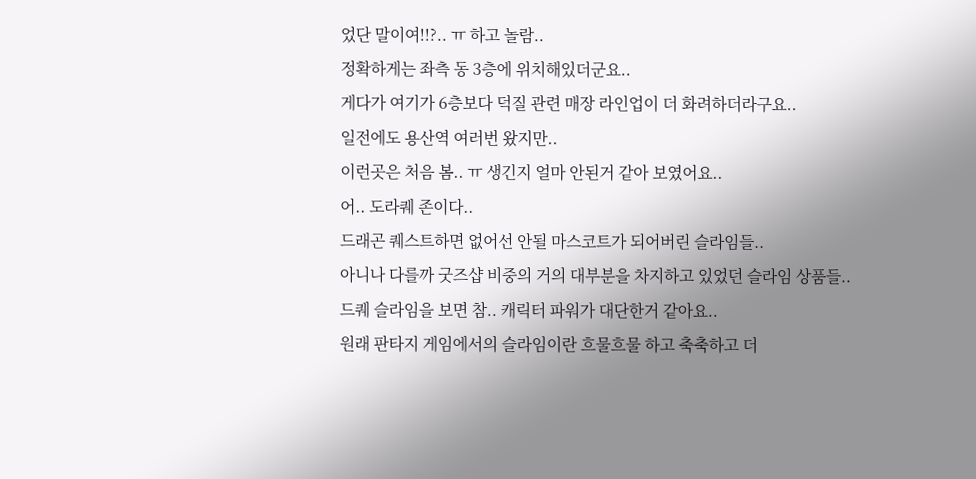었단 말이여!!?.. ㅠ 하고 놀람..
정확하게는 좌측 동 3층에 위치해있더군요..
게다가 여기가 6층보다 덕질 관련 매장 라인업이 더 화려하더라구요..
일전에도 용산역 여러번 왔지만..
이런곳은 처음 봄.. ㅠ 생긴지 얼마 안된거 같아 보였어요..
어.. 도라퀘 존이다..
드래곤 퀘스트하면 없어선 안될 마스코트가 되어버린 슬라임들..
아니나 다를까 굿즈샵 비중의 거의 대부분을 차지하고 있었던 슬라임 상품들..
드퀘 슬라임을 보면 참.. 캐릭터 파워가 대단한거 같아요..
원래 판타지 게임에서의 슬라임이란 흐물흐물 하고 축축하고 더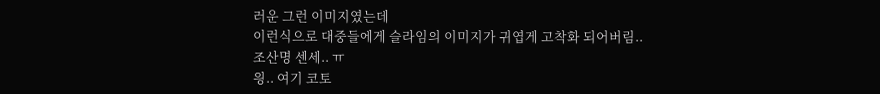러운 그런 이미지였는데
이런식으로 대중들에게 슬라임의 이미지가 귀엽게 고착화 되어버림..
조산명 센세.. ㅠ
읭.. 여기 코토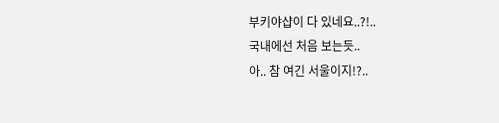부키야샵이 다 있네요..?!..
국내에선 처음 보는듯..
아.. 참 여긴 서울이지!?..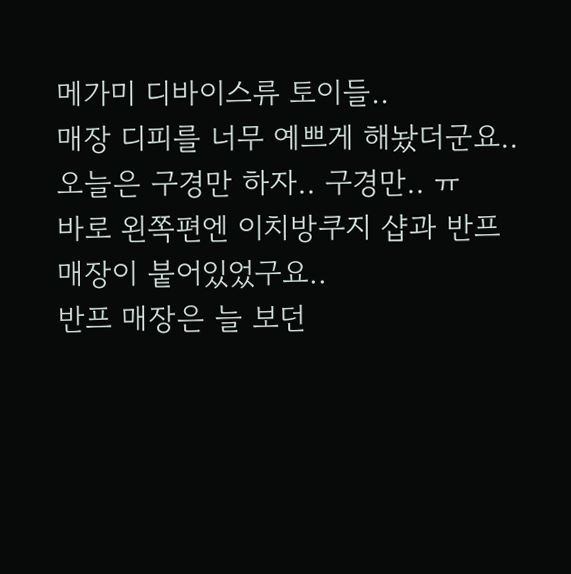메가미 디바이스류 토이들..
매장 디피를 너무 예쁘게 해놨더군요..
오늘은 구경만 하자.. 구경만.. ㅠ
바로 왼쪽편엔 이치방쿠지 샵과 반프 매장이 붙어있었구요..
반프 매장은 늘 보던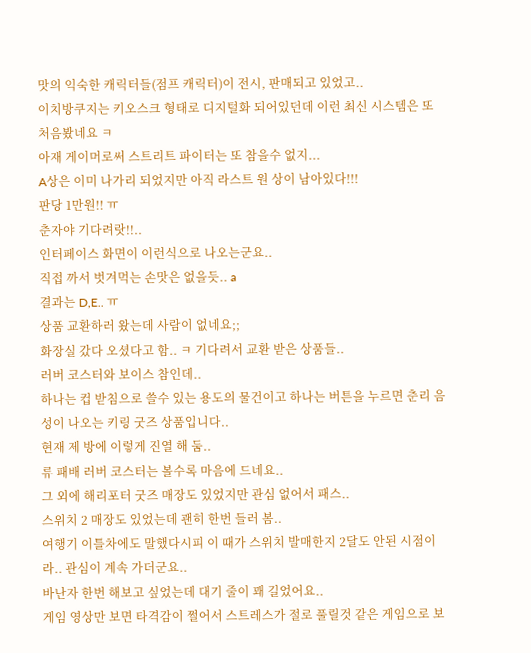맛의 익숙한 캐릭터들(점프 캐릭터)이 전시, 판매되고 있었고..
이치방쿠지는 키오스크 형태로 디지털화 되어있던데 이런 최신 시스템은 또 처음봤네요 ㅋ
아재 게이머로써 스트리트 파이터는 또 참을수 없지...
A상은 이미 나가리 되었지만 아직 라스트 원 상이 남아있다!!!
판당 1만원!! ㅠ
춘자야 기다려랏!!..
인터페이스 화면이 이런식으로 나오는군요..
직접 까서 벗겨먹는 손맛은 없을듯.. a
결과는 D,E.. ㅠ
상품 교환하러 왔는데 사람이 없네요;;
화장실 갔다 오셨다고 함.. ㅋ 기다려서 교환 받은 상품들..
러버 코스터와 보이스 참인데..
하나는 컵 받침으로 쓸수 있는 용도의 물건이고 하나는 버튼을 누르면 춘리 음성이 나오는 키링 굿즈 상품입니다..
현재 제 방에 이렇게 진열 해 둠..
류 패배 러버 코스터는 볼수록 마음에 드네요..
그 외에 해리포터 굿즈 매장도 있었지만 관심 없어서 패스..
스위치 2 매장도 있었는데 괜히 한번 들러 봄..
여행기 이틀차에도 말했다시피 이 때가 스위치 발매한지 2달도 안된 시점이라.. 관심이 계속 가더군요..
바난자 한번 해보고 싶었는데 대기 줄이 꽤 길었어요..
게임 영상만 보면 타격감이 쩔어서 스트레스가 절로 풀릴것 같은 게임으로 보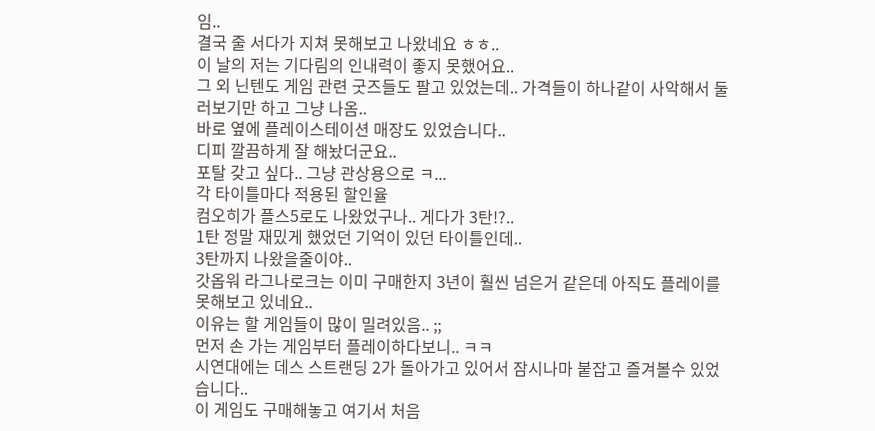임..
결국 줄 서다가 지쳐 못해보고 나왔네요 ㅎㅎ..
이 날의 저는 기다림의 인내력이 좋지 못했어요..
그 외 닌텐도 게임 관련 굿즈들도 팔고 있었는데.. 가격들이 하나같이 사악해서 둘러보기만 하고 그냥 나옴..
바로 옆에 플레이스테이션 매장도 있었습니다..
디피 깔끔하게 잘 해놨더군요..
포탈 갖고 싶다.. 그냥 관상용으로 ㅋ...
각 타이틀마다 적용된 할인율
컴오히가 플스5로도 나왔었구나.. 게다가 3탄!?..
1탄 정말 재밌게 했었던 기억이 있던 타이틀인데..
3탄까지 나왔을줄이야..
갓옵워 라그나로크는 이미 구매한지 3년이 훨씬 넘은거 같은데 아직도 플레이를 못해보고 있네요..
이유는 할 게임들이 많이 밀려있음.. ;;
먼저 손 가는 게임부터 플레이하다보니.. ㅋㅋ
시연대에는 데스 스트랜딩 2가 돌아가고 있어서 잠시나마 붙잡고 즐겨볼수 있었습니다..
이 게임도 구매해놓고 여기서 처음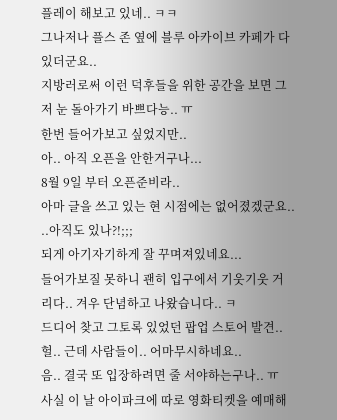플레이 해보고 있네.. ㅋㅋ
그나저나 플스 존 옆에 블루 아카이브 카페가 다 있더군요..
지방러로써 이런 덕후들을 위한 공간을 보면 그저 눈 돌아가기 바쁘다능.. ㅠ
한번 들어가보고 싶었지만..
아.. 아직 오픈을 안한거구나...
8월 9일 부터 오픈준비라..
아마 글을 쓰고 있는 현 시점에는 없어졌겠군요..
..아직도 있나?!;;;
되게 아기자기하게 잘 꾸며져있네요...
들어가보질 못하니 괜히 입구에서 기웃기웃 거리다.. 겨우 단념하고 나왔습니다.. ㅋ
드디어 찾고 그토록 있었던 팝업 스토어 발견..
헐.. 근데 사람들이.. 어마무시하네요..
음.. 결국 또 입장하려면 줄 서야하는구나.. ㅠ
사실 이 날 아이파크에 따로 영화티켓을 예매해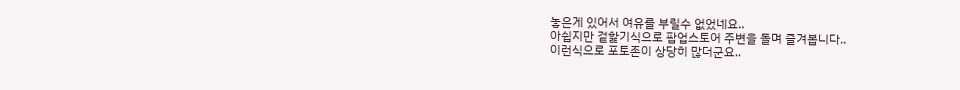놓은게 있어서 여유를 부릴수 없었네요..
아쉽지만 겉핥기식으로 팝업스토어 주변을 돌며 즐겨봅니다..
이런식으로 포토존이 상당히 많더군요..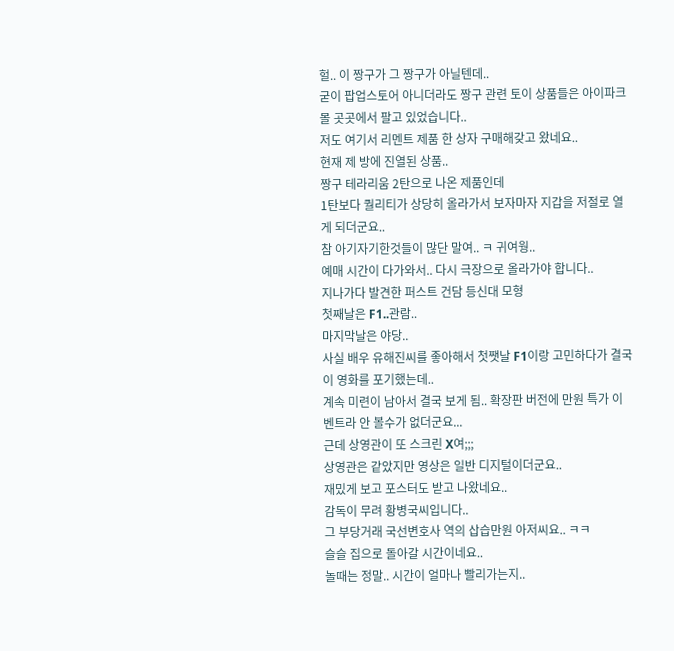헐.. 이 짱구가 그 짱구가 아닐텐데..
굳이 팝업스토어 아니더라도 짱구 관련 토이 상품들은 아이파크 몰 곳곳에서 팔고 있었습니다..
저도 여기서 리멘트 제품 한 상자 구매해갖고 왔네요..
현재 제 방에 진열된 상품..
짱구 테라리움 2탄으로 나온 제품인데
1탄보다 퀄리티가 상당히 올라가서 보자마자 지갑을 저절로 열게 되더군요..
참 아기자기한것들이 많단 말여.. ㅋ 귀여웡..
예매 시간이 다가와서.. 다시 극장으로 올라가야 합니다..
지나가다 발견한 퍼스트 건담 등신대 모형
첫째날은 F1..관람..
마지막날은 야당..
사실 배우 유해진씨를 좋아해서 첫쨋날 F1이랑 고민하다가 결국 이 영화를 포기했는데..
계속 미련이 남아서 결국 보게 됨.. 확장판 버전에 만원 특가 이벤트라 안 볼수가 없더군요...
근데 상영관이 또 스크린 X여;;;
상영관은 같았지만 영상은 일반 디지털이더군요..
재밌게 보고 포스터도 받고 나왔네요..
감독이 무려 황병국씨입니다..
그 부당거래 국선변호사 역의 삽습만원 아저씨요.. ㅋㅋ
슬슬 집으로 돌아갈 시간이네요..
놀때는 정말.. 시간이 얼마나 빨리가는지..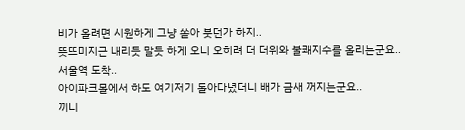비가 올려면 시원하게 그냥 쏟아 붓던가 하지..
뜻뜨미지근 내리듯 말듯 하게 오니 오히려 더 더위와 불쾌지수를 올리는군요..
서울역 도착..
아이파크몰에서 하도 여기저기 돌아다녔더니 배가 금새 꺼지는군요..
끼니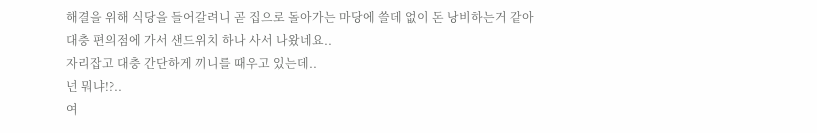해결을 위해 식당을 들어갈려니 곧 집으로 돌아가는 마당에 쓸데 없이 돈 낭비하는거 같아
대충 편의점에 가서 샌드위치 하나 사서 나왔네요..
자리잡고 대충 간단하게 끼니를 때우고 있는데..
넌 뭐냐!?..
여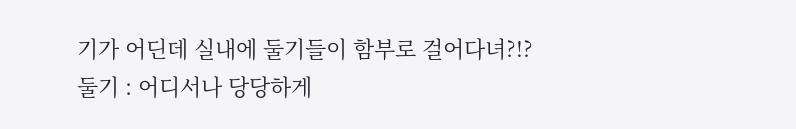기가 어딘데 실내에 둘기들이 함부로 걸어다녀?!?
둘기 : 어디서나 당당하게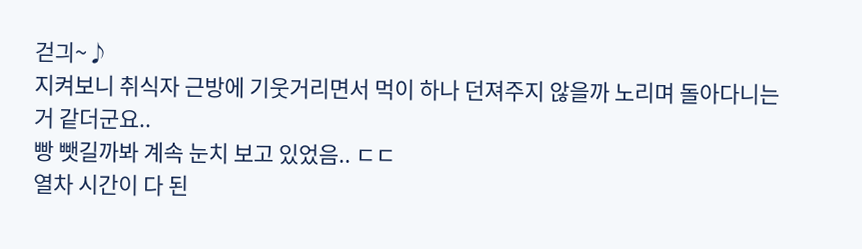걷긔~♪
지켜보니 취식자 근방에 기웃거리면서 먹이 하나 던져주지 않을까 노리며 돌아다니는거 같더군요..
빵 뺏길까봐 계속 눈치 보고 있었음.. ㄷㄷ
열차 시간이 다 된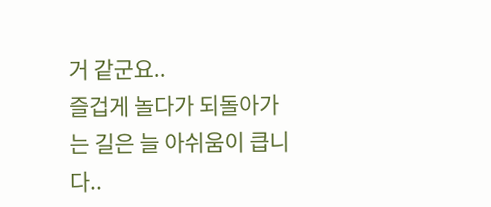거 같군요..
즐겁게 놀다가 되돌아가는 길은 늘 아쉬움이 큽니다..